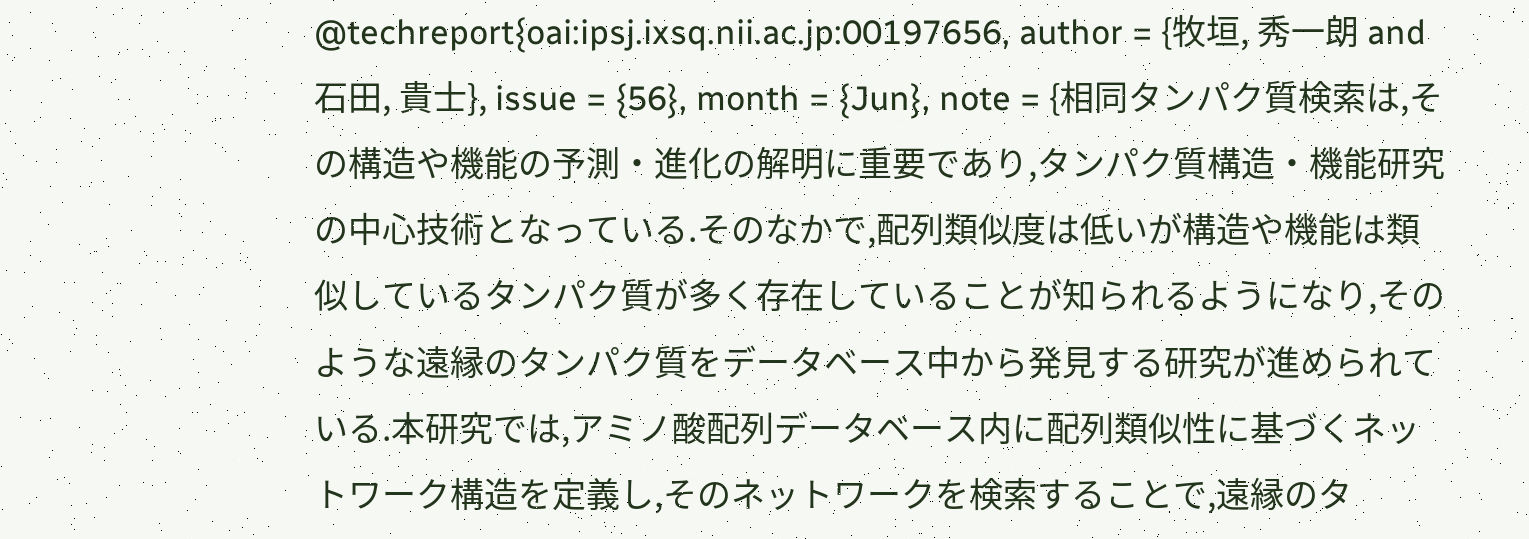@techreport{oai:ipsj.ixsq.nii.ac.jp:00197656, author = {牧垣, 秀一朗 and 石田, 貴士}, issue = {56}, month = {Jun}, note = {相同タンパク質検索は,その構造や機能の予測・進化の解明に重要であり,タンパク質構造・機能研究の中心技術となっている.そのなかで,配列類似度は低いが構造や機能は類似しているタンパク質が多く存在していることが知られるようになり,そのような遠縁のタンパク質をデータベース中から発見する研究が進められている.本研究では,アミノ酸配列データベース内に配列類似性に基づくネットワーク構造を定義し,そのネットワークを検索することで,遠縁のタ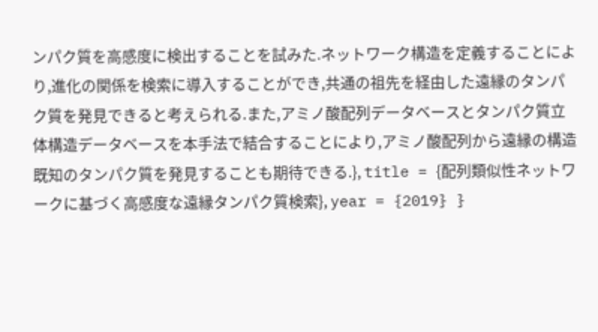ンパク質を高感度に検出することを試みた.ネットワーク構造を定義することにより,進化の関係を検索に導入することができ,共通の祖先を経由した遠縁のタンパク質を発見できると考えられる.また,アミノ酸配列データベースとタンパク質立体構造データベースを本手法で結合することにより,アミノ酸配列から遠縁の構造既知のタンパク質を発見することも期待できる.}, title = {配列類似性ネットワークに基づく高感度な遠縁タンパク質検索}, year = {2019} }